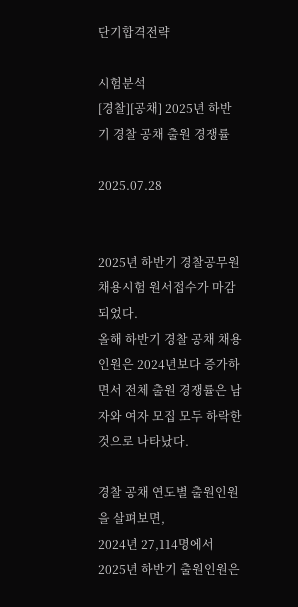단기합격전략

시험분석
[경찰][공채] 2025년 하반기 경찰 공채 출원 경쟁률

2025.07.28


2025년 하반기 경찰공무원 채용시험 원서접수가 마감되었다.
올해 하반기 경찰 공채 채용인원은 2024년보다 증가하면서 전체 출원 경쟁률은 남자와 여자 모집 모두 하락한 것으로 나타났다.

경찰 공채 연도별 출원인원을 살펴보면,
2024년 27,114명에서 2025년 하반기 출원인원은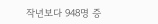작년보다 948명 증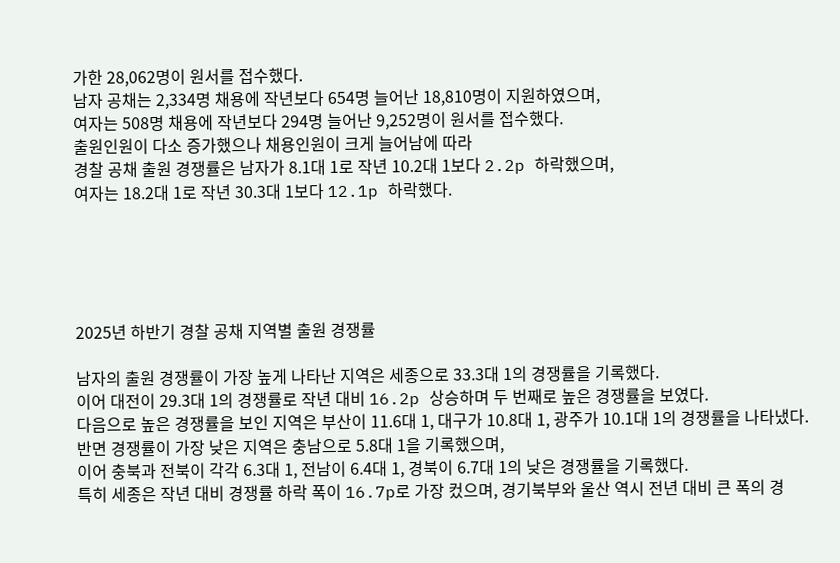가한 28,062명이 원서를 접수했다.
남자 공채는 2,334명 채용에 작년보다 654명 늘어난 18,810명이 지원하였으며,
여자는 508명 채용에 작년보다 294명 늘어난 9,252명이 원서를 접수했다.
출원인원이 다소 증가했으나 채용인원이 크게 늘어남에 따라
경찰 공채 출원 경쟁률은 남자가 8.1대 1로 작년 10.2대 1보다 2.2p 하락했으며,
여자는 18.2대 1로 작년 30.3대 1보다 12.1p 하락했다.





2025년 하반기 경찰 공채 지역별 출원 경쟁률

남자의 출원 경쟁률이 가장 높게 나타난 지역은 세종으로 33.3대 1의 경쟁률을 기록했다.
이어 대전이 29.3대 1의 경쟁률로 작년 대비 16.2p 상승하며 두 번째로 높은 경쟁률을 보였다.
다음으로 높은 경쟁률을 보인 지역은 부산이 11.6대 1, 대구가 10.8대 1, 광주가 10.1대 1의 경쟁률을 나타냈다.
반면 경쟁률이 가장 낮은 지역은 충남으로 5.8대 1을 기록했으며,
이어 충북과 전북이 각각 6.3대 1, 전남이 6.4대 1, 경북이 6.7대 1의 낮은 경쟁률을 기록했다.
특히 세종은 작년 대비 경쟁률 하락 폭이 16.7p로 가장 컸으며, 경기북부와 울산 역시 전년 대비 큰 폭의 경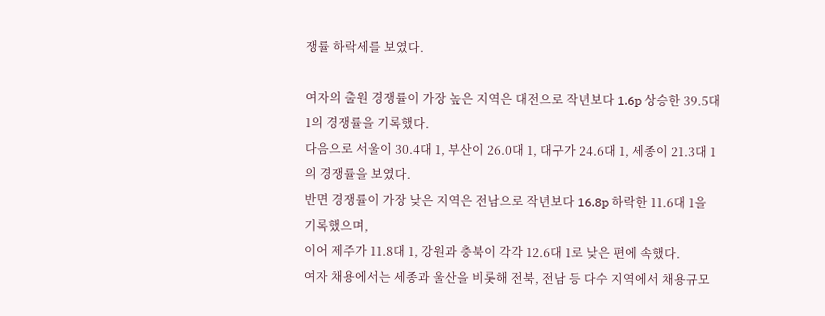쟁률 하락세를 보였다.

여자의 출원 경쟁률이 가장 높은 지역은 대전으로 작년보다 1.6p 상승한 39.5대 1의 경쟁률을 기록했다.
다음으로 서울이 30.4대 1, 부산이 26.0대 1, 대구가 24.6대 1, 세종이 21.3대 1의 경쟁률을 보였다.
반면 경쟁률이 가장 낮은 지역은 전남으로 작년보다 16.8p 하락한 11.6대 1을 기록했으며,
이어 제주가 11.8대 1, 강원과 충북이 각각 12.6대 1로 낮은 편에 속했다.
여자 채용에서는 세종과 울산을 비롯해 전북, 전남 등 다수 지역에서 채용규모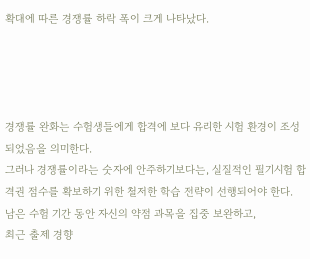확대에 따른 경쟁률 하락 폭이 크게 나타났다.




경쟁률 완화는 수험생들에게 합격에 보다 유리한 시험 환경이 조성되었음을 의미한다.
그러나 경쟁률이라는 숫자에 안주하기보다는, 실질적인 필기시험 합격권 점수를 확보하기 위한 철저한 학습 전략이 선행되어야 한다.
남은 수험 기간 동안 자신의 약점 과목을 집중 보완하고,
최근 출제 경향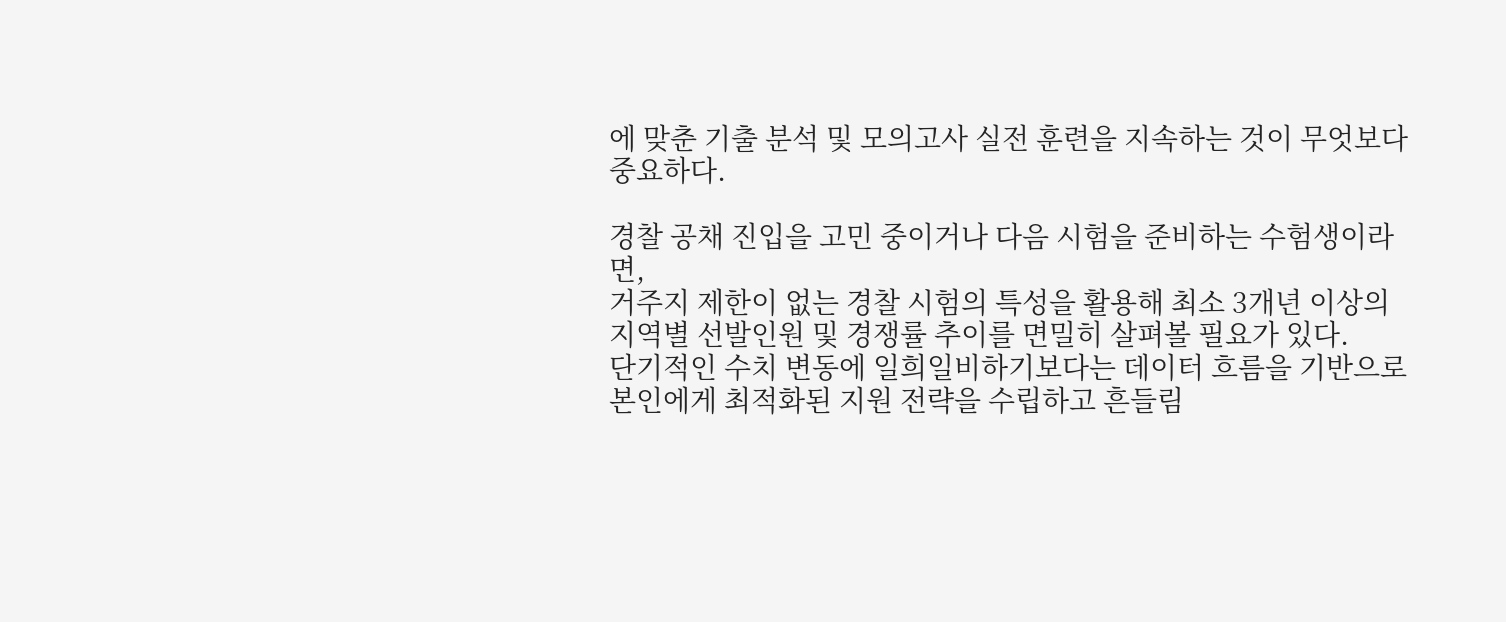에 맞춘 기출 분석 및 모의고사 실전 훈련을 지속하는 것이 무엇보다 중요하다.

경찰 공채 진입을 고민 중이거나 다음 시험을 준비하는 수험생이라면,
거주지 제한이 없는 경찰 시험의 특성을 활용해 최소 3개년 이상의 지역별 선발인원 및 경쟁률 추이를 면밀히 살펴볼 필요가 있다.
단기적인 수치 변동에 일희일비하기보다는 데이터 흐름을 기반으로
본인에게 최적화된 지원 전략을 수립하고 흔들림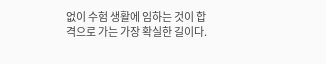없이 수험 생활에 임하는 것이 합격으로 가는 가장 확실한 길이다.